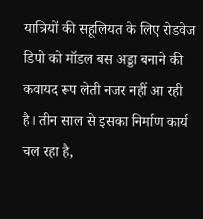यात्रियों की सहूलियत के लिए रोडवेज डिपो को मॉडल बस अड्डा बनाने की कवायद रूप लेती नजर नहीं आ रही है। तीन साल से इसका निर्माण कार्य चल रहा है,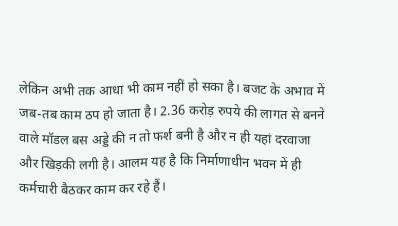लेकिन अभी तक आधा भी काम नहीं हो सका है। बजट के अभाव में जब-तब काम ठप हो जाता है। 2.36 करोड़ रुपये की लागत से बनने वाले मॉडल बस अड्डे की न तो फर्श बनी है और न ही यहां दरवाजा और खिड़की लगी है। आलम यह है कि निर्माणाधीन भवन में ही कर्मचारी बैठकर काम कर रहे हैं।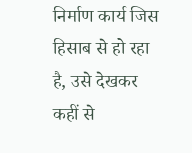निर्माण कार्य जिस हिसाब से हो रहा है, उसे देखकर कहीं से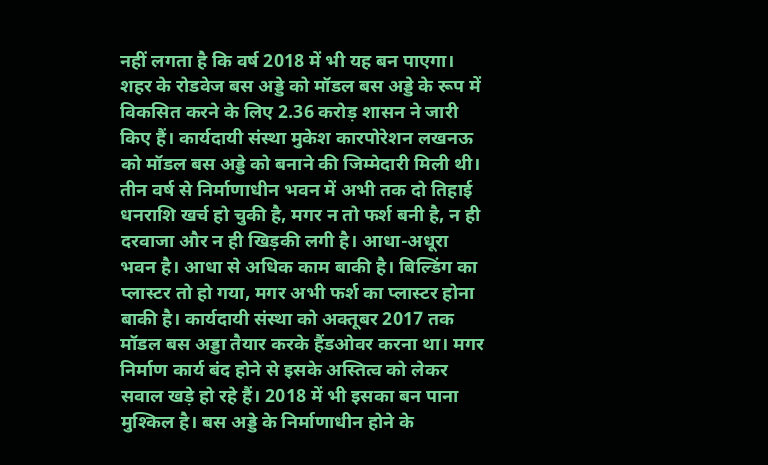नहीं लगता है कि वर्ष 2018 में भी यह बन पाएगा।
शहर के रोडवेज बस अड्डे को मॉडल बस अड्डे के रूप में विकसित करने के लिए 2.36 करोड़ शासन ने जारी किए हैं। कार्यदायी संस्था मुकेश कारपोरेशन लखनऊ को मॉडल बस अड्डे को बनाने की जिम्मेदारी मिली थी। तीन वर्ष से निर्माणाधीन भवन में अभी तक दो तिहाई धनराशि खर्च हो चुकी है, मगर न तो फर्श बनी है, न ही दरवाजा और न ही खिड़की लगी है। आधा-अधूरा भवन है। आधा से अधिक काम बाकी है। बिल्डिंग का प्लास्टर तो हो गया, मगर अभी फर्श का प्लास्टर होना बाकी है। कार्यदायी संस्था को अक्तूबर 2017 तक मॉडल बस अड्डा तैयार करके हैंडओवर करना था। मगर निर्माण कार्य बंद होने से इसके अस्तित्व को लेकर सवाल खड़े हो रहे हैं। 2018 में भी इसका बन पाना मुश्किल है। बस अड्डे के निर्माणाधीन होने के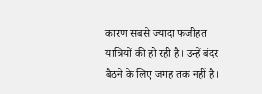कारण सबसे ज्यादा फजीहत यात्रियों की हो रही है। उन्हें बंदर बैठने के लिए जगह तक नहीं है।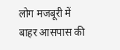लोग मजबूरी में बाहर आसपास की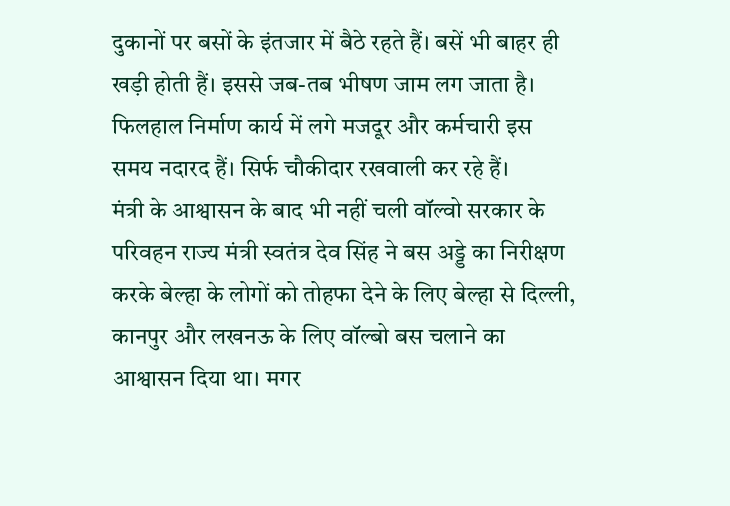दुकानों पर बसों के इंतजार में बैठे रहते हैं। बसें भी बाहर ही खड़ी होती हैं। इससे जब-तब भीषण जाम लग जाता है। फिलहाल निर्माण कार्य में लगे मजदूर और कर्मचारी इस समय नदारद हैं। सिर्फ चौकीदार रखवाली कर रहे हैं।
मंत्री के आश्वासन के बाद भी नहीं चली वॉल्वो सरकार के परिवहन राज्य मंत्री स्वतंत्र देव सिंह ने बस अड्डे का निरीक्षण करके बेल्हा के लोगों को तोहफा देने के लिए बेल्हा से दिल्ली, कानपुर और लखनऊ के लिए वॉल्बो बस चलाने का आश्वासन दिया था। मगर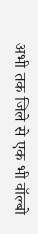अभी तक जिले से एक भी वॉल्बो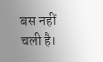बस नहीं चली है।